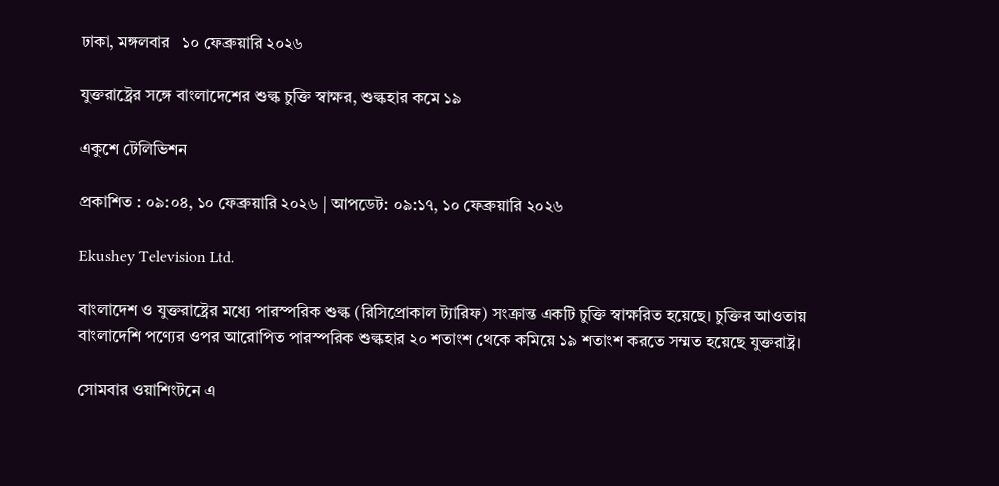ঢাকা, মঙ্গলবার   ১০ ফেব্রুয়ারি ২০২৬

যুক্তরাষ্ট্রের সঙ্গে বাংলাদেশের শুল্ক চুক্তি স্বাক্ষর, শুল্কহার কমে ১৯

একুশে টেলিভিশন

প্রকাশিত : ০৯:০৪, ১০ ফেব্রুয়ারি ২০২৬ | আপডেট: ০৯:১৭, ১০ ফেব্রুয়ারি ২০২৬

Ekushey Television Ltd.

বাংলাদেশ ও যুক্তরাষ্ট্রের মধ্যে পারস্পরিক শুল্ক (রিসিপ্রোকাল ট্যারিফ) সংক্রান্ত একটি চুক্তি স্বাক্ষরিত হয়েছে। চুক্তির আওতায় বাংলাদেশি পণ্যের ওপর আরোপিত পারস্পরিক শুল্কহার ২০ শতাংশ থেকে কমিয়ে ১৯ শতাংশ করতে সম্মত হয়েছে যুক্তরাষ্ট্র।

সোমবার ওয়াশিংটনে এ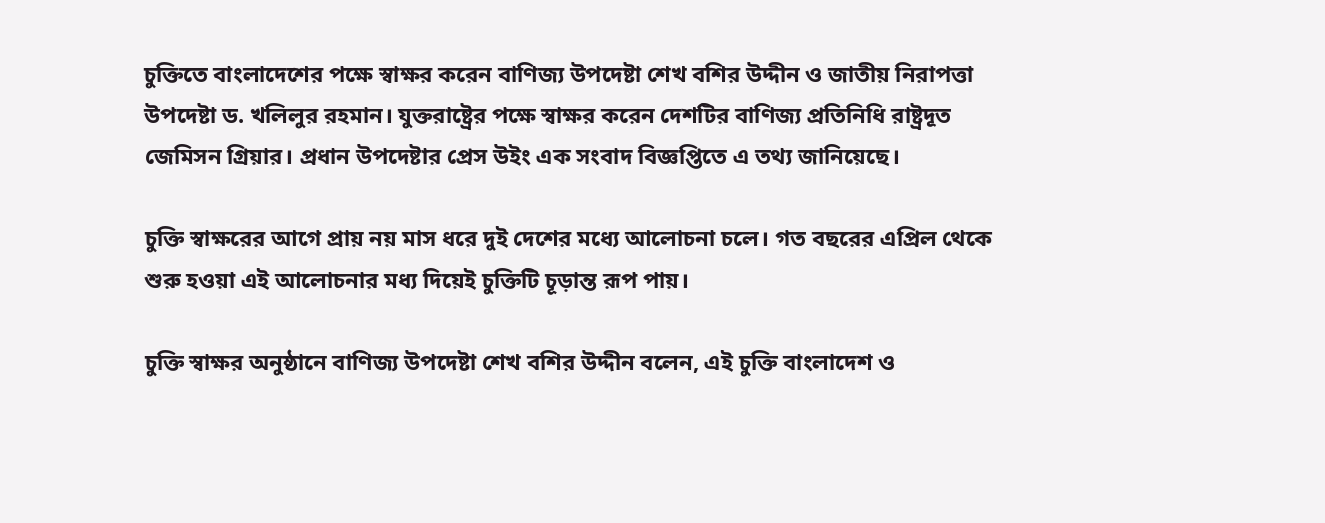চুক্তিতে বাংলাদেশের পক্ষে স্বাক্ষর করেন বাণিজ্য উপদেষ্টা শেখ বশির উদ্দীন ও জাতীয় নিরাপত্তা উপদেষ্টা ড. খলিলুর রহমান। যুক্তরাষ্ট্রের পক্ষে স্বাক্ষর করেন দেশটির বাণিজ্য প্রতিনিধি রাষ্ট্রদূত জেমিসন গ্রিয়ার। প্রধান উপদেষ্টার প্রেস উইং এক সংবাদ বিজ্ঞপ্তিতে এ তথ্য জানিয়েছে।

চুক্তি স্বাক্ষরের আগে প্রায় নয় মাস ধরে দুই দেশের মধ্যে আলোচনা চলে। গত বছরের এপ্রিল থেকে শুরু হওয়া এই আলোচনার মধ্য দিয়েই চুক্তিটি চূড়ান্ত রূপ পায়।

চুক্তি স্বাক্ষর অনুষ্ঠানে বাণিজ্য উপদেষ্টা শেখ বশির উদ্দীন বলেন, এই চুক্তি বাংলাদেশ ও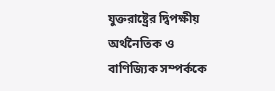যুক্তরাষ্ট্রের দ্বিপক্ষীয় অর্থনৈতিক ও বাণিজ্যিক সম্পর্ককে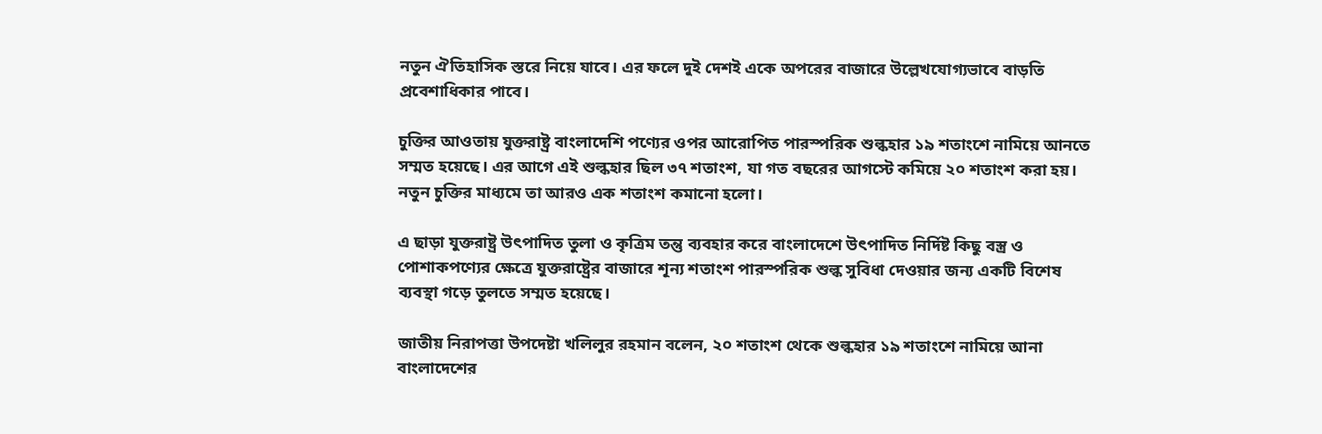নতুন ঐতিহাসিক স্তরে নিয়ে যাবে। এর ফলে দুই দেশই একে অপরের বাজারে উল্লেখযোগ্যভাবে বাড়তি প্রবেশাধিকার পাবে।

চুক্তির আওতায় যুক্তরাষ্ট্র বাংলাদেশি পণ্যের ওপর আরোপিত পারস্পরিক শুল্কহার ১৯ শতাংশে নামিয়ে আনতে সম্মত হয়েছে। এর আগে এই শুল্কহার ছিল ৩৭ শতাংশ, যা গত বছরের আগস্টে কমিয়ে ২০ শতাংশ করা হয়। নতুন চুক্তির মাধ্যমে তা আরও এক শতাংশ কমানো হলো।

এ ছাড়া যুক্তরাষ্ট্র উৎপাদিত তুলা ও কৃত্রিম তন্তু ব্যবহার করে বাংলাদেশে উৎপাদিত নির্দিষ্ট কিছু বস্ত্র ও পোশাকপণ্যের ক্ষেত্রে যুক্তরাষ্ট্রের বাজারে শূন্য শতাংশ পারস্পরিক শুল্ক সুবিধা দেওয়ার জন্য একটি বিশেষ ব্যবস্থা গড়ে তুলতে সম্মত হয়েছে।

জাতীয় নিরাপত্তা উপদেষ্টা খলিলুর রহমান বলেন, ২০ শতাংশ থেকে শুল্কহার ১৯ শতাংশে নামিয়ে আনা বাংলাদেশের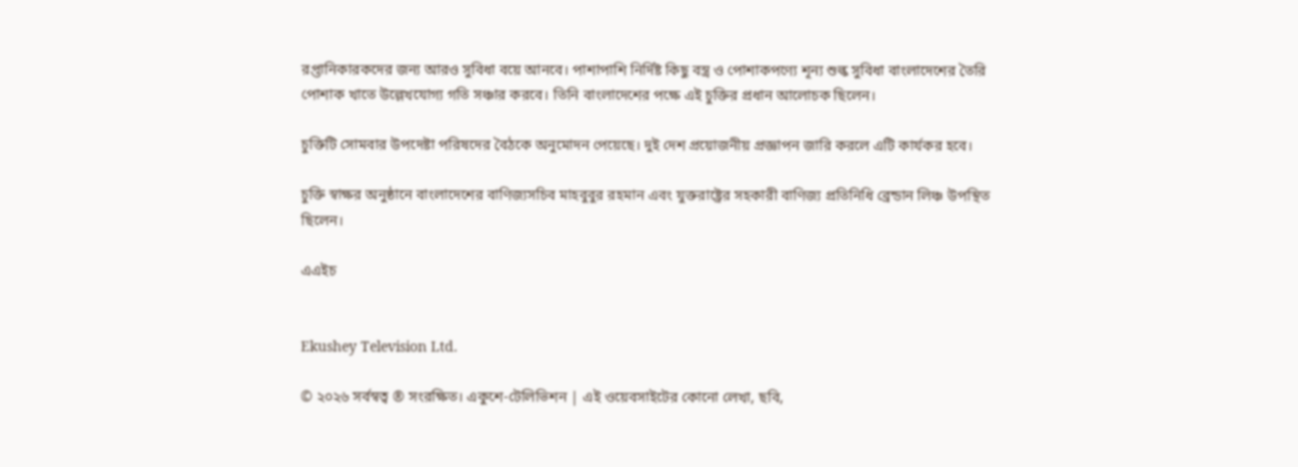রপ্তানিকারকদের জন্য আরও সুবিধা বয়ে আনবে। পাশাপাশি নির্দিষ্ট কিছু বস্ত্র ও পোশাকপণ্যে শূন্য শুল্ক সুবিধা বাংলাদেশের তৈরি পোশাক খাতে উল্লেখযোগ্য গতি সঞ্চার করবে। তিনি বাংলাদেশের পক্ষে এই চুক্তির প্রধান আলোচক ছিলেন।

চুক্তিটি সোমবার উপদেষ্টা পরিষদের বৈঠকে অনুমোদন পেয়েছে। দুই দেশ প্রয়োজনীয় প্রজ্ঞাপন জারি করলে এটি কার্যকর হবে।

চুক্তি স্বাক্ষর অনুষ্ঠানে বাংলাদেশের বাণিজ্যসচিব মাহবুবুর রহমান এবং যুক্তরাষ্ট্রের সহকারী বাণিজ্য প্রতিনিধি ব্রেন্ডান লিঞ্চ উপস্থিত ছিলেন।

এএইচ


Ekushey Television Ltd.

© ২০২৬ সর্বস্বত্ব ® সংরক্ষিত। একুশে-টেলিভিশন | এই ওয়েবসাইটের কোনো লেখা, ছবি,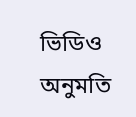ভিডিও অনুমতি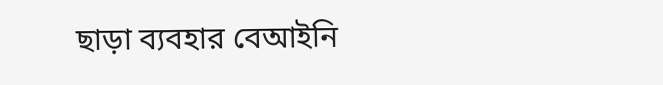ছাড়া ব্যবহার বেআইনি